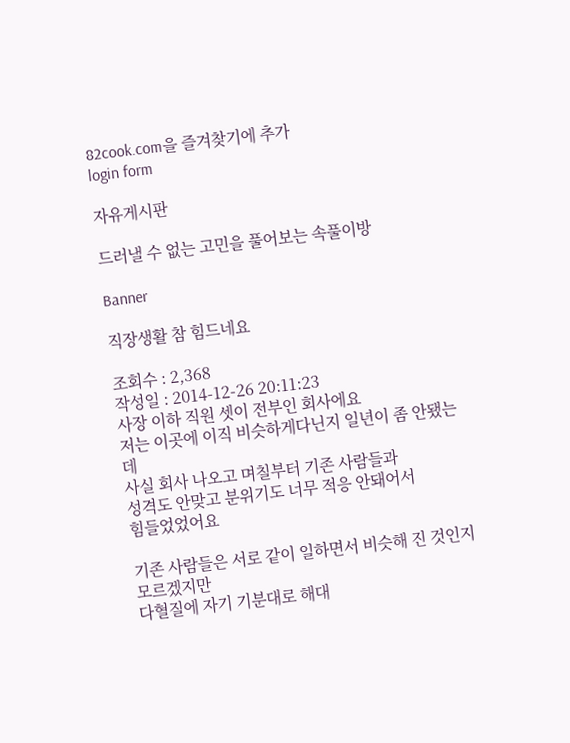82cook.com을 즐겨찾기에 추가
login form

자유게시판

드러낼 수 없는 고민을 풀어보는 속풀이방

Banner

직장생활 참 힘드네요

조회수 : 2,368
작성일 : 2014-12-26 20:11:23
사장 이하 직원 셋이 전부인 회사에요
저는 이곳에 이직 비슷하게다닌지 일년이 좀 안됐는데
사실 회사 나오고 며칠부터 기존 사람들과
성격도 안맞고 분위기도 너무 적응 안돼어서
힘들었었어요

기존 사람들은 서로 같이 일하면서 비슷해 진 것인지
모르겠지만
다혈질에 자기 기분대로 해대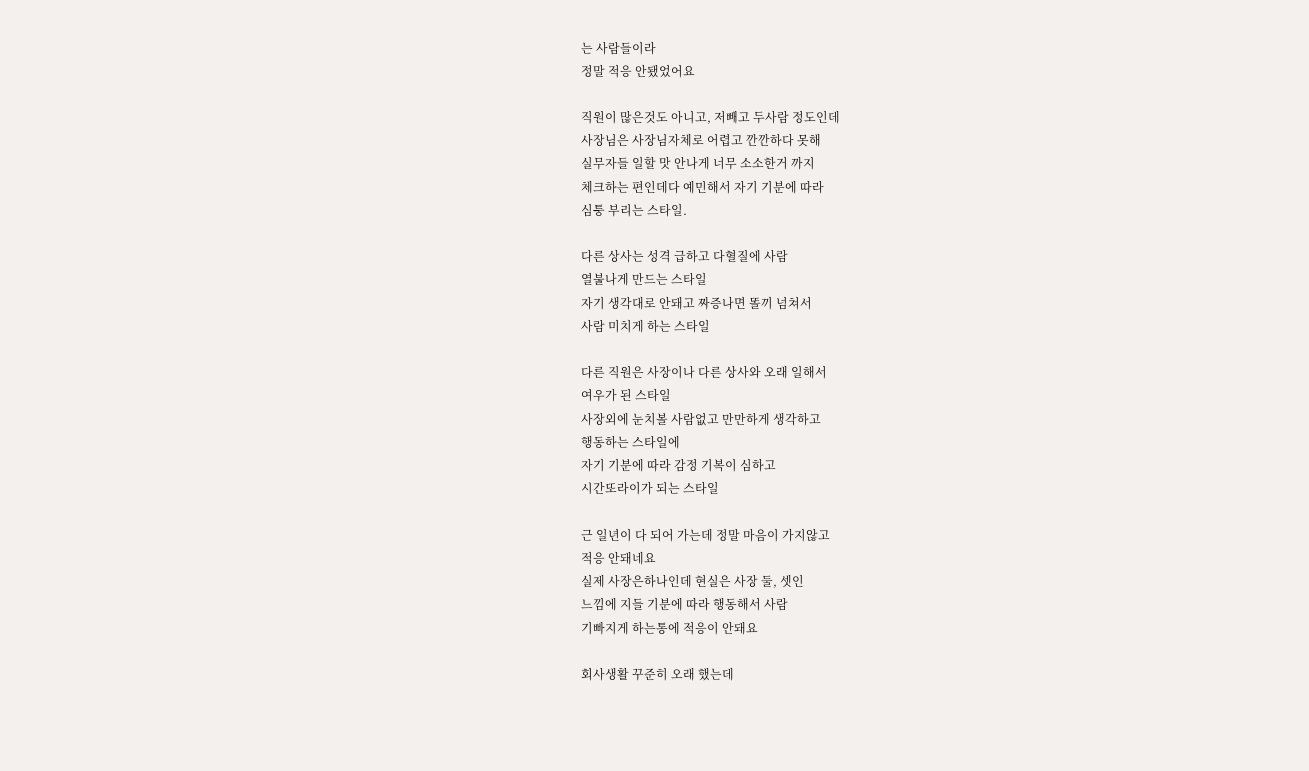는 사람들이라
정말 적응 안됐었어요

직원이 많은것도 아니고, 저빼고 두사람 정도인데
사장님은 사장님자체로 어렵고 깐깐하다 못해
실무자들 일할 맛 안나게 너무 소소한거 까지
체크하는 편인데다 예민해서 자기 기분에 따라
심퉁 부리는 스타일.

다른 상사는 성격 급하고 다혈질에 사람
열불나게 만드는 스타일
자기 생각대로 안돼고 짜증나면 똘끼 넘쳐서
사람 미치게 하는 스타일

다른 직원은 사장이나 다른 상사와 오래 일해서
여우가 된 스타일
사장외에 눈치볼 사람없고 만만하게 생각하고
행동하는 스타일에
자기 기분에 따라 감정 기복이 심하고
시간또라이가 되는 스타일

근 일년이 다 되어 가는데 정말 마음이 가지않고
적응 안돼네요
실제 사장은하나인데 현실은 사장 둘, 셋인
느낌에 지들 기분에 따라 행동해서 사람
기빠지게 하는통에 적응이 안돼요

회사생활 꾸준히 오래 했는데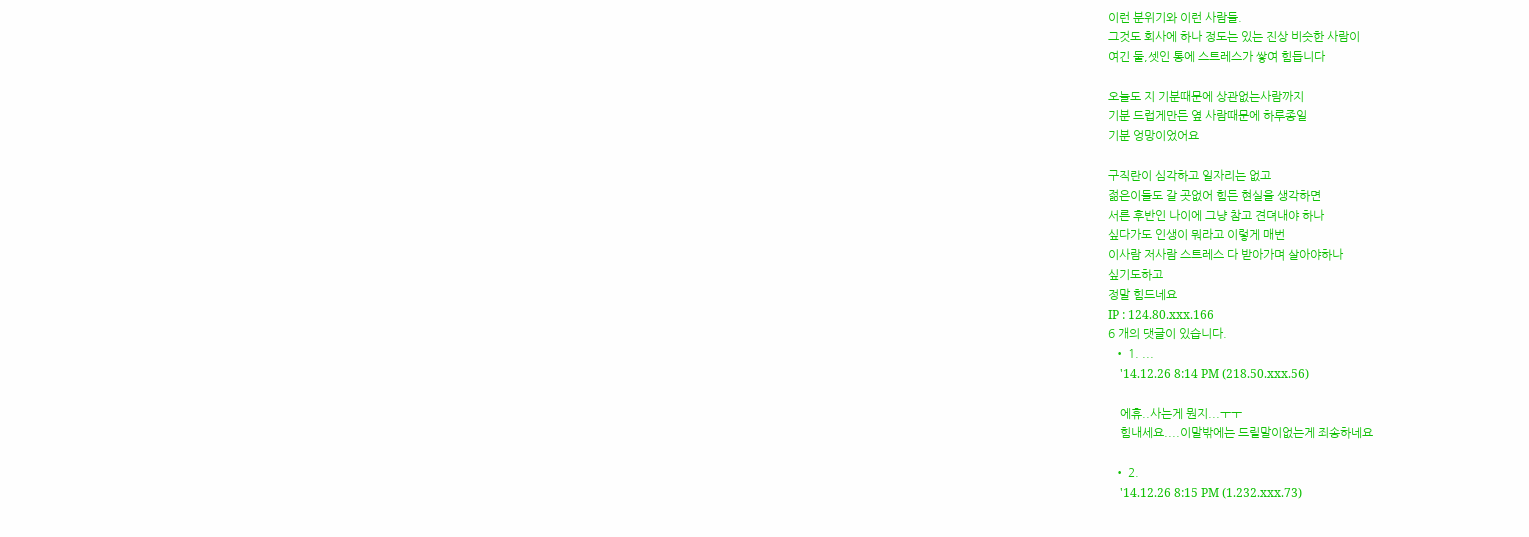이런 분위기와 이런 사람들.
그것도 회사에 하나 정도는 있는 진상 비슷한 사람이
여긴 둘,셋인 통에 스트레스가 쌓여 힘듭니다

오늘도 지 기분때문에 상관없는사람까지
기분 드럽게만든 옆 사람때문에 하루종일
기분 엉망이었어요

구직란이 심각하고 일자리는 없고
젊은이들도 갈 곳없어 힘든 현실을 생각하면
서른 후반인 나이에 그냥 참고 견뎌내야 하나
싶다가도 인생이 뭐라고 이렇게 매번
이사람 저사람 스트레스 다 받아가며 살아야하나
싶기도하고
정말 힘드네요
IP : 124.80.xxx.166
6 개의 댓글이 있습니다.
  • 1. ...
    '14.12.26 8:14 PM (218.50.xxx.56)

    에휴..사는게 뭔지...ㅜㅜ
    힘내세요....이말밖에는 드릴말이없는게 죄송하네요

  • 2.
    '14.12.26 8:15 PM (1.232.xxx.73)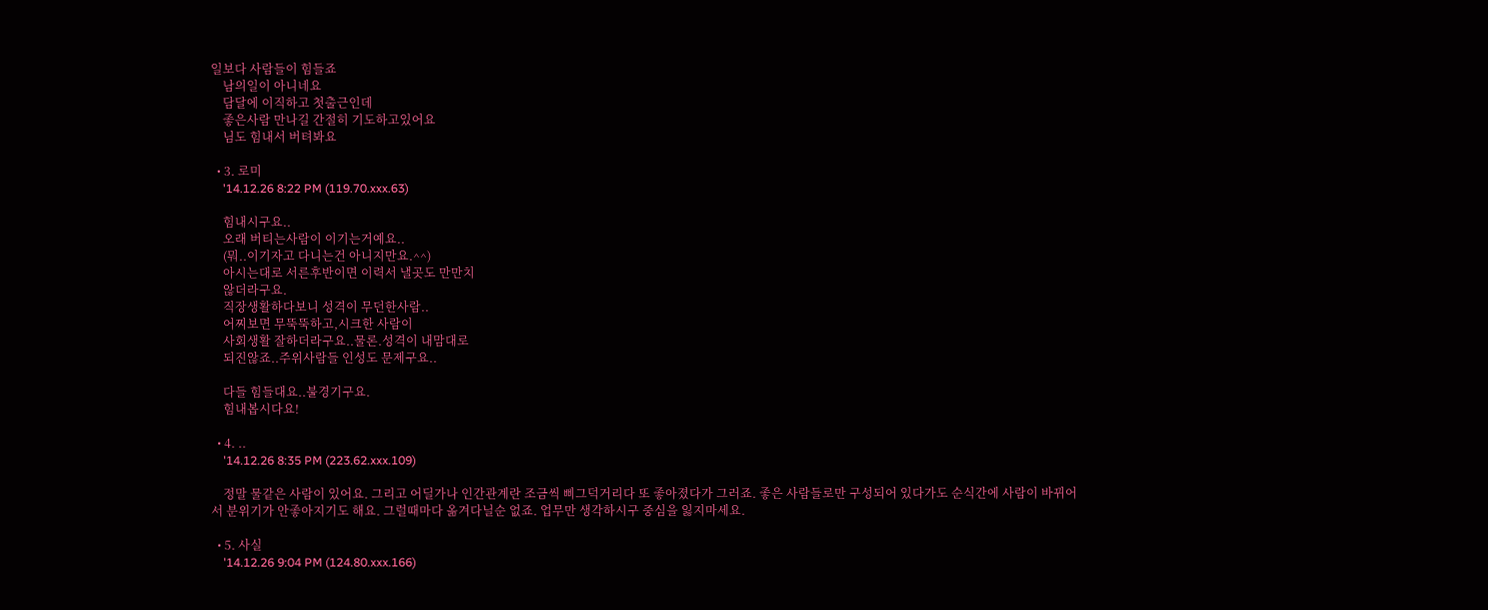일보다 사람들이 힘들죠
    남의일이 아니네요
    담달에 이직하고 첫출근인데
    좋은사람 만나길 간절히 기도하고있어요
    님도 힘내서 버텨봐요

  • 3. 로미
    '14.12.26 8:22 PM (119.70.xxx.63)

    힘내시구요..
    오래 버티는사람이 이기는거예요..
    (뭐..이기자고 다니는건 아니지만요.^^)
    아시는대로 서른후반이면 이력서 낼곳도 만만치
    않더라구요.
    직장생활하다보니 성격이 무던한사람..
    어찌보면 무뚝뚝하고,시크한 사람이
    사회생활 잘하더라구요..물론.성격이 내맘대로
    되진않죠..주위사람들 인성도 문제구요..

    다들 힘들대요..불경기구요.
    힘내봅시다요!

  • 4. ..
    '14.12.26 8:35 PM (223.62.xxx.109)

    정말 물같은 사람이 있어요. 그리고 어딜가나 인간관계란 조금씩 삐그덕거리다 또 좋아졌다가 그러죠. 좋은 사람들로만 구성되어 있다가도 순식간에 사람이 바뀌어서 분위기가 안좋아지기도 해요. 그럴때마다 옮겨다닐순 없죠. 업무만 생각하시구 중심을 잃지마세요.

  • 5. 사실
    '14.12.26 9:04 PM (124.80.xxx.166)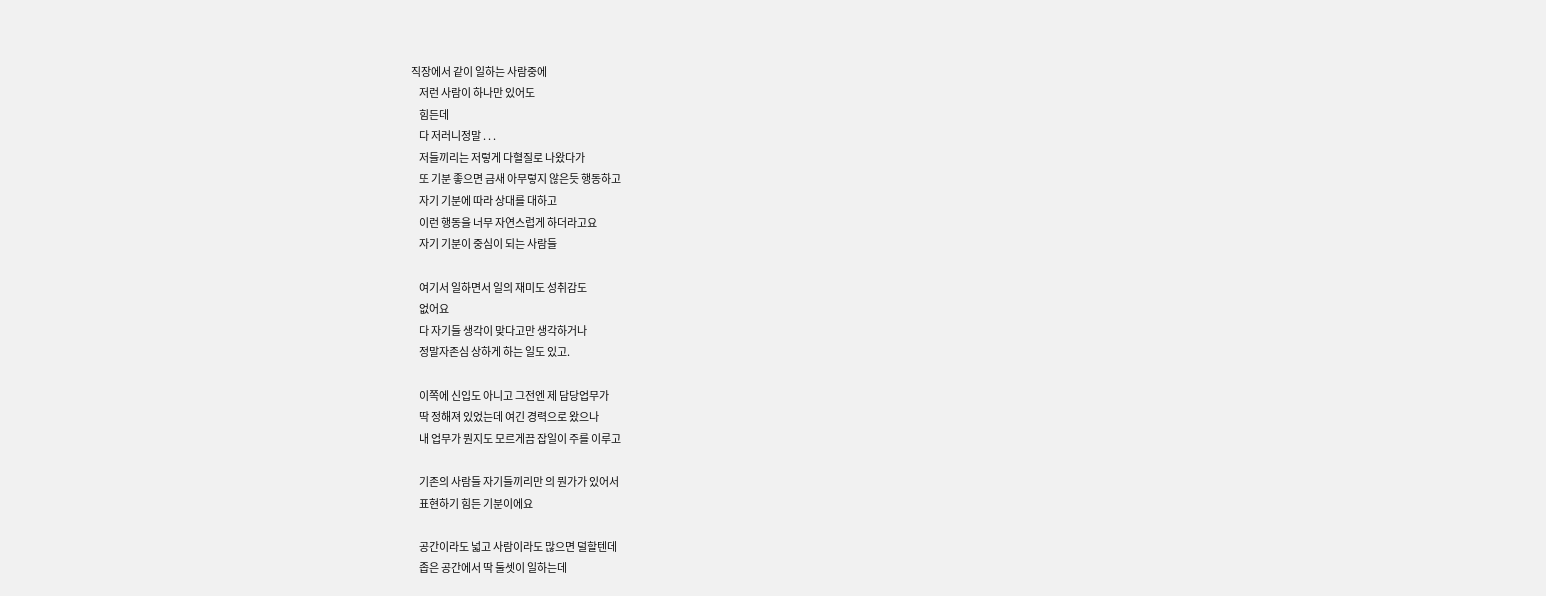직장에서 같이 일하는 사람중에
    저런 사람이 하나만 있어도
    힘든데
    다 저러니정말 . . .
    저들끼리는 저렇게 다혈질로 나왔다가
    또 기분 좋으면 금새 아무렇지 않은듯 행동하고
    자기 기분에 따라 상대를 대하고
    이런 행동을 너무 자연스럽게 하더라고요
    자기 기분이 중심이 되는 사람들

    여기서 일하면서 일의 재미도 성취감도
    없어요
    다 자기들 생각이 맞다고만 생각하거나
    정말자존심 상하게 하는 일도 있고.

    이쪽에 신입도 아니고 그전엔 제 담당업무가
    딱 정해져 있었는데 여긴 경력으로 왔으나
    내 업무가 뭔지도 모르게끔 잡일이 주를 이루고

    기존의 사람들 자기들끼리만 의 뭔가가 있어서
    표현하기 힘든 기분이에요

    공간이라도 넓고 사람이라도 많으면 덜할텐데
    좁은 공간에서 딱 둘셋이 일하는데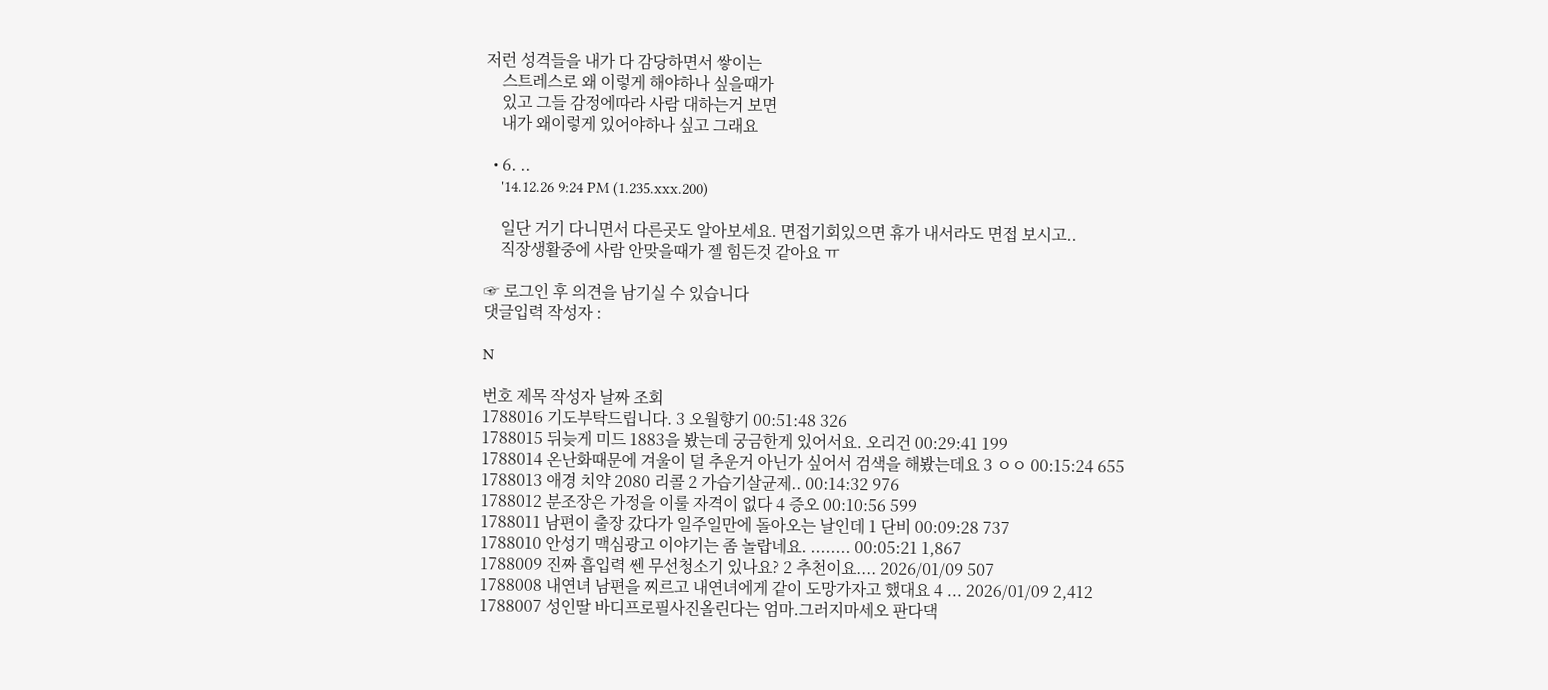저런 성격들을 내가 다 감당하면서 쌓이는
    스트레스로 왜 이렇게 해야하나 싶을때가
    있고 그들 감정에따라 사람 대하는거 보면
    내가 왜이렇게 있어야하나 싶고 그래요

  • 6. ..
    '14.12.26 9:24 PM (1.235.xxx.200)

    일단 거기 다니면서 다른곳도 알아보세요. 면접기회있으면 휴가 내서라도 면접 보시고..
    직장생활중에 사람 안맞을때가 젤 힘든것 같아요 ㅠ

☞ 로그인 후 의견을 남기실 수 있습니다
댓글입력 작성자 :

N

번호 제목 작성자 날짜 조회
1788016 기도부탁드립니다. 3 오월향기 00:51:48 326
1788015 뒤늦게 미드 1883을 봤는데 궁금한게 있어서요. 오리건 00:29:41 199
1788014 온난화때문에 겨울이 덜 추운거 아닌가 싶어서 검색을 해봤는데요 3 ㅇㅇ 00:15:24 655
1788013 애경 치약 2080 리콜 2 가습기살균제.. 00:14:32 976
1788012 분조장은 가정을 이룰 자격이 없다 4 증오 00:10:56 599
1788011 남편이 출장 갔다가 일주일만에 돌아오는 날인데 1 단비 00:09:28 737
1788010 안성기 맥심광고 이야기는 좀 놀랍네요. ........ 00:05:21 1,867
1788009 진짜 흡입력 쎈 무선청소기 있나요? 2 추천이요.... 2026/01/09 507
1788008 내연녀 남편을 찌르고 내연녀에게 같이 도망가자고 했대요 4 ... 2026/01/09 2,412
1788007 성인딸 바디프로필사진올린다는 엄마.그러지마세오 판다댁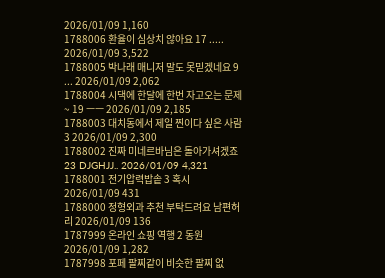2026/01/09 1,160
1788006 환율이 심상치 않아요 17 ..... 2026/01/09 3,522
1788005 박나래 매니저 말도 못믿겠네요 9 ... 2026/01/09 2,062
1788004 시댁에 한달에 한번 자고오는 문제~ 19 ㅡㅡ 2026/01/09 2,185
1788003 대치동에서 제일 찐이다 싶은 사람 3 2026/01/09 2,300
1788002 진짜 미네르바님은 돌아가셔겠죠 23 DJGHJJ.. 2026/01/09 4,321
1788001 전기압력밥솥 3 혹시 2026/01/09 431
1788000 정형외과 추천 부탁드려요 남편허리 2026/01/09 136
1787999 온라인 쇼핑 역행 2 동원 2026/01/09 1,282
1787998 포페 팔찌같이 비슷한 팔찌 없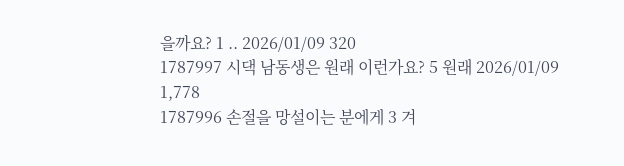을까요? 1 .. 2026/01/09 320
1787997 시댁 남동생은 원래 이런가요? 5 원래 2026/01/09 1,778
1787996 손절을 망설이는 분에게 3 겨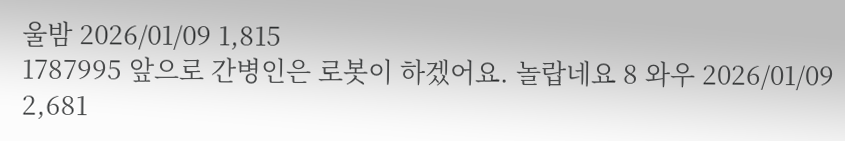울밤 2026/01/09 1,815
1787995 앞으로 간병인은 로봇이 하겠어요. 놀랍네요 8 와우 2026/01/09 2,681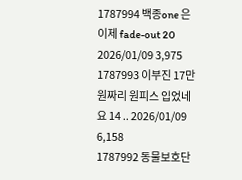1787994 백종one 은 이제 fade-out 20 2026/01/09 3,975
1787993 이부진 17만원짜리 원피스 입었네요 14 .. 2026/01/09 6,158
1787992 동물보호단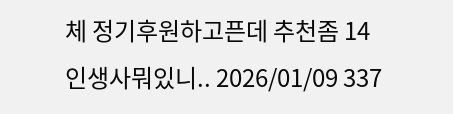체 정기후원하고픈데 추천좀 14 인생사뭐있니.. 2026/01/09 337